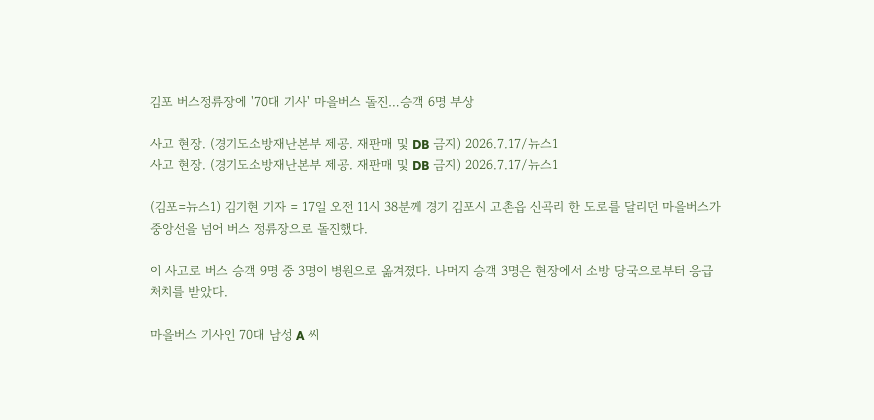김포 버스정류장에 '70대 기사' 마을버스 돌진…승객 6명 부상

사고 현장. (경기도소방재난본부 제공. 재판매 및 DB 금지) 2026.7.17/뉴스1
사고 현장. (경기도소방재난본부 제공. 재판매 및 DB 금지) 2026.7.17/뉴스1

(김포=뉴스1) 김기현 기자 = 17일 오전 11시 38분께 경기 김포시 고촌읍 신곡리 한 도로를 달리던 마을버스가 중앙선을 넘어 버스 정류장으로 돌진했다.

이 사고로 버스 승객 9명 중 3명이 병원으로 옮겨졌다. 나머지 승객 3명은 현장에서 소방 당국으로부터 응급 처치를 받았다.

마을버스 기사인 70대 남성 A 씨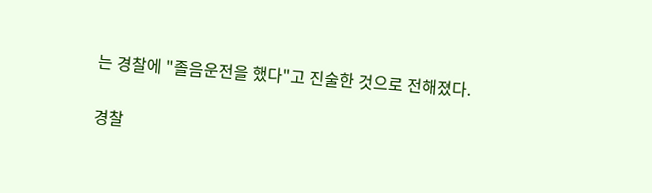는 경찰에 "졸음운전을 했다"고 진술한 것으로 전해졌다.

경찰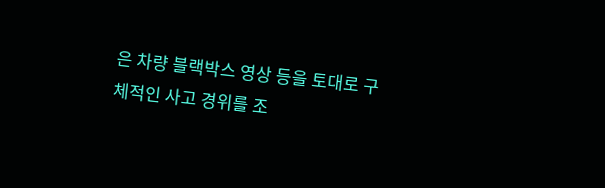은 차량 블랙박스 영상 등을 토대로 구체적인 사고 경위를 조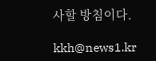사할 방침이다.

kkh@news1.kr